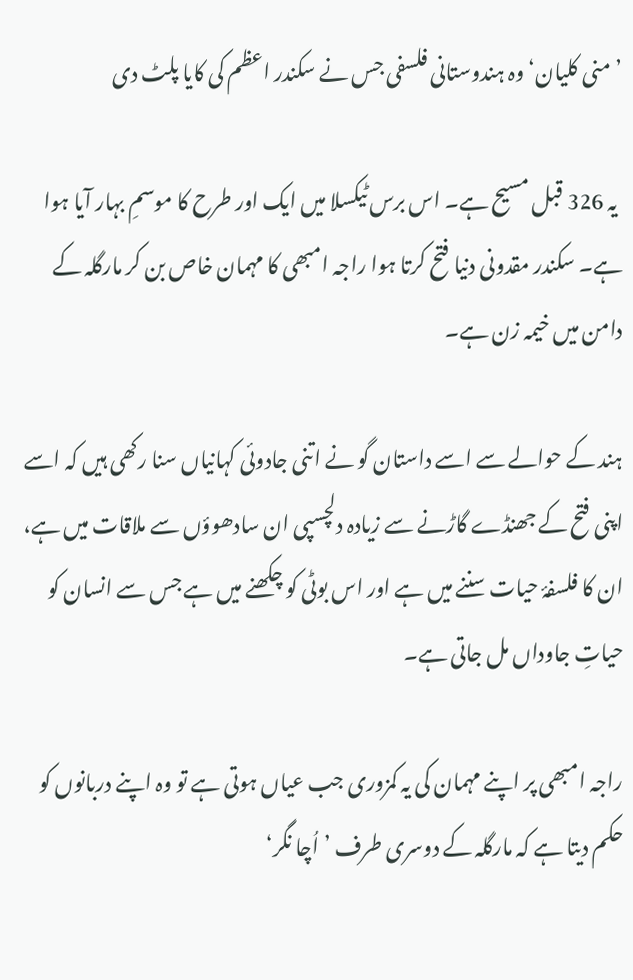’منی کلیان‘ وہ ہندوستانی فلسفی جس نے سکندر اعظم کی کایا پلٹ دی

 یہ 326 قبل مسیح ہے۔ اس برس ٹیکسلا میں ایک اور طرح کا موسمِ بہار آیا ہوا ہے۔ سکندر مقدونی دنیا فتح کرتا ہوا راجہ امبھی کا مہمان خاص بن کر مارگلہ کے دامن میں خیمہ زن ہے۔

ہند کے حوالے سے اسے داستان گو نے اتنی جادوئی کہانیاں سنا رکھی ہیں کہ اسے اپنی فتح کے جھنڈے گاڑنے سے زیادہ دلچسپی ان سادھوؤں سے ملاقات میں ہے، ان کا فلسفۂ حیات سننے میں ہے اور اس بوٹی کو چکھنے میں ہے جس سے انسان کو حیاتِ جاوداں مل جاتی ہے۔

راجہ امبھی پر اپنے مہمان کی یہ کمزوری جب عیاں ہوتی ہے تو وہ اپنے دربانوں کو حکم دیتا ہے کہ مارگلہ کے دوسری طرف ’اُچا نگر‘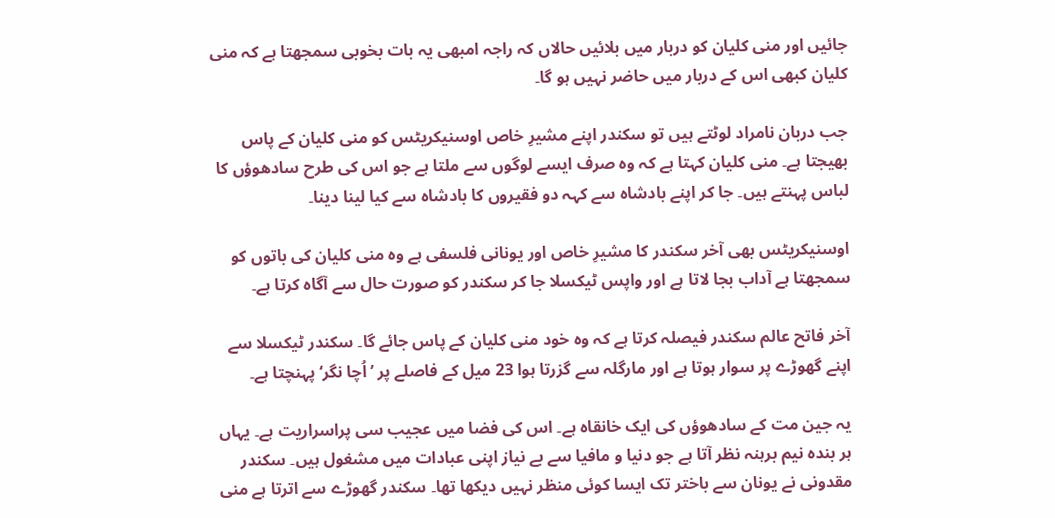جائیں اور منی کلیان کو دربار میں بلائیں حالاں کہ راجہ امبھی یہ بات بخوبی سمجھتا ہے کہ منی کلیان کبھی اس کے دربار میں حاضر نہیں ہو گا۔

جب دربان نامراد لوٹتے ہیں تو سکندر اپنے مشیرِ خاص اوسنیکریٹس کو منی کلیان کے پاس بھیجتا ہے۔ منی کلیان کہتا ہے کہ وہ صرف ایسے لوگوں سے ملتا ہے جو اس کی طرح سادھوؤں کا لباس پہنتے ہیں۔ جا کر اپنے بادشاہ سے کہہ دو فقیروں کا بادشاہ سے کیا لینا دینا۔

اوسنیکریٹس بھی آخر سکندر کا مشیرِ خاص اور یونانی فلسفی ہے وہ منی کلیان کی باتوں کو سمجھتا ہے آداب بجا لاتا ہے اور واپس ٹیکسلا جا کر سکندر کو صورت حال سے آگاہ کرتا ہے۔

آخر فاتح عالم سکندر فیصلہ کرتا ہے کہ وہ خود منی کلیان کے پاس جائے گا۔ سکندر ٹیکسلا سے اپنے گھوڑے پر سوار ہوتا ہے اور مارگلہ سے گزرتا ہوا 23 میل کے فاصلے پر ’اُچا نگر‘ پہنچتا ہے۔

یہ جین مت کے سادھوؤں کی ایک خانقاہ ہے۔ اس کی فضا میں عجیب سی پراسراریت ہے۔ یہاں ہر بندہ نیم برہنہ نظر آتا ہے جو دنیا و مافیا سے بے نیاز اپنی عبادات میں مشغول ہیں۔ سکندر مقدونی نے یونان سے باختر تک ایسا کوئی منظر نہیں دیکھا تھا۔ سکندر گھوڑے سے اترتا ہے منی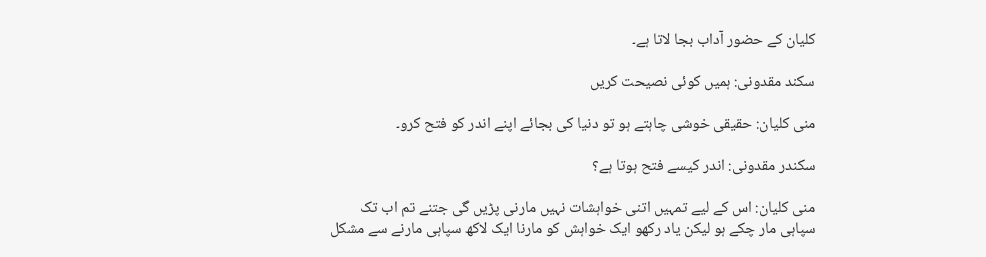کلیان کے حضور آداب بجا لاتا ہے۔

سکند مقدونی: ہمیں کوئی نصیحت کریں

منی کلیان: حقیقی خوشی چاہتے ہو تو دنیا کی بجائے اپنے اندر کو فتح کرو۔

سکندر مقدونی: اندر کیسے فتح ہوتا ہے؟

منی کلیان: اس کے لیے تمہیں اتنی خواہشات نہیں مارنی پڑیں گی جتنے تم اب تک سپاہی مار چکے ہو لیکن یاد رکھو ایک خواہش کو مارنا ایک لاکھ سپاہی مارنے سے مشکل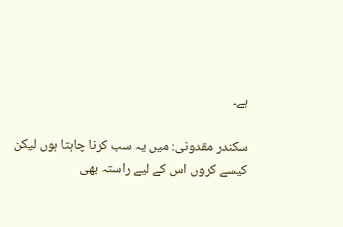ہے۔

سکندر مقدونی: میں یہ سب کرنا چاہتا ہوں لیکن کیسے کروں اس کے لیے راستہ بھی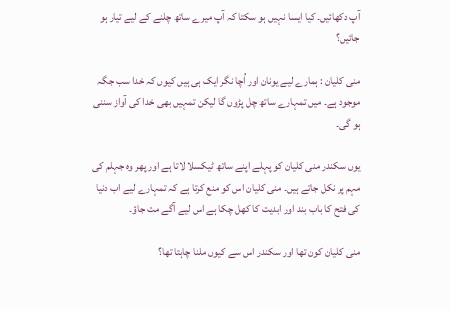آپ دکھائیں۔ کیا ایسا نہیں ہو سکتا کہ آپ میرے ساتھ چلنے کے لیے تیار ہو جائیں؟

منی کلیان : ہمارے لیے یونان اور اُچا نگر ایک ہی ہیں کیوں کہ خدا سب جگہ موجود ہے۔ میں تمہارے ساتھ چل پڑوں گا لیکن تمہیں بھی خدا کی آواز سننی ہو گی۔

یوں سکندر منی کلیان کو پہلے اپنے ساتھ ٹیکسلا لاتا ہے اور پھر وہ جہلم کی مہم پر نکل جاتے ہیں۔ منی کلیان اس کو منع کرتا ہے کہ تمہارے لیے اب دنیا کی فتح کا باب بند اور ابدیت کا کھل چکا ہے اس لیے آگے مت جاؤ۔

منی کلیان کون تھا اور سکندر اس سے کیوں ملنا چاہتا تھا؟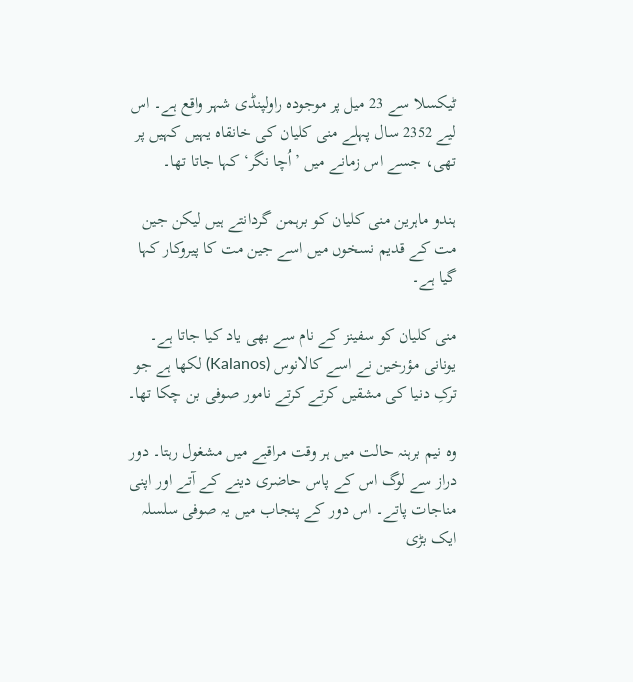ٹیکسلا سے 23 میل پر موجودہ راولپنڈی شہر واقع ہے۔ اس لیے 2352 سال پہلے منی کلیان کی خانقاہ یہیں کہیں پر تھی، جسے اس زمانے میں ’اُچا نگر‘ کہا جاتا تھا۔

ہندو ماہرین منی کلیان کو برہمن گردانتے ہیں لیکن جین مت کے قدیم نسخوں میں اسے جین مت کا پیروکار کہا گیا ہے۔

منی کلیان کو سفینز کے نام سے بھی یاد کیا جاتا ہے۔ یونانی مؤرخین نے اسے کالانوس (Kalanos) لکھا ہے جو ترکِ دنیا کی مشقیں کرتے کرتے نامور صوفی بن چکا تھا۔

وہ نیم برہنہ حالت میں ہر وقت مراقبے میں مشغول رہتا۔ دور دراز سے لوگ اس کے پاس حاضری دینے کے آتے اور اپنی مناجات پاتے۔ اس دور کے پنجاب میں یہ صوفی سلسلہ ایک بڑی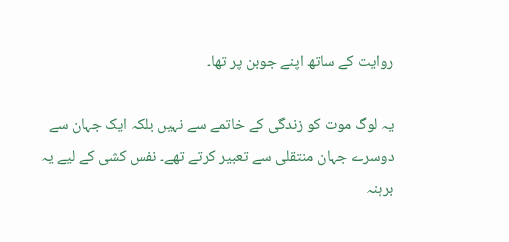روایت کے ساتھ اپنے جوبن پر تھا۔

یہ لوگ موت کو زندگی کے خاتمے سے نہیں بلکہ ایک جہان سے دوسرے جہان منتقلی سے تعبیر کرتے تھے۔ نفس کشی کے لیے یہ برہنہ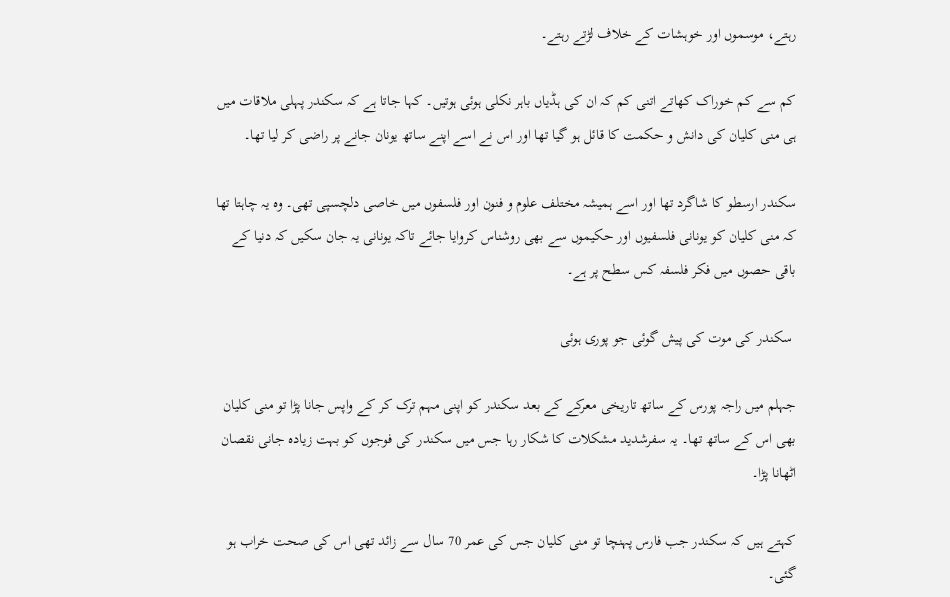رہتے، موسموں اور خوہشات کے خلاف لڑتے رہتے۔

کم سے کم خوراک کھاتے اتنی کم کہ ان کی ہڈیاں باہر نکلی ہوئی ہوتیں۔ کہا جاتا ہے کہ سکندر پہلی ملاقات میں ہی منی کلیان کی دانش و حکمت کا قائل ہو گیا تھا اور اس نے اسے اپنے ساتھ یونان جانے پر راضی کر لیا تھا۔

سکندر ارسطو کا شاگرد تھا اور اسے ہمیشہ مختلف علوم و فنون اور فلسفوں میں خاصی دلچسپی تھی۔ وہ یہ چاہتا تھا کہ منی کلیان کو یونانی فلسفیوں اور حکیموں سے بھی روشناس کروایا جائے تاکہ یونانی یہ جان سکیں کہ دنیا کے باقی حصوں میں فکر فلسفہ کس سطح پر ہے۔

 سکندر کی موت کی پیش گوئی جو پوری ہوئی

جہلم میں راجہ پورس کے ساتھ تاریخی معرکے کے بعد سکندر کو اپنی مہم ترک کر کے واپس جانا پڑا تو منی کلیان بھی اس کے ساتھ تھا۔ یہ سفرشدید مشکلات کا شکار رہا جس میں سکندر کی فوجوں کو بہت زیادہ جانی نقصان اٹھانا پڑا۔

کہتے ہیں کہ سکندر جب فارس پہنچا تو منی کلیان جس کی عمر 70 سال سے زائد تھی اس کی صحت خراب ہو گئی۔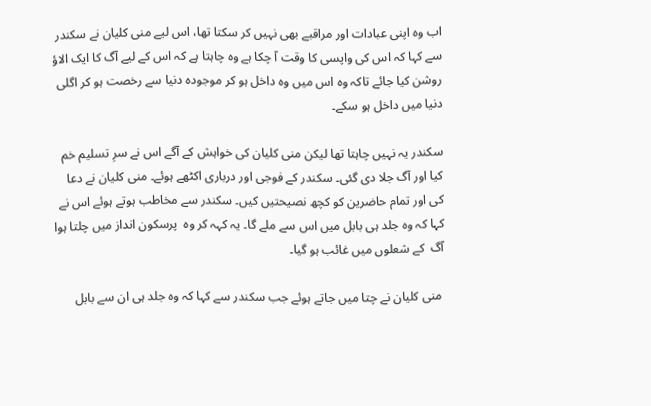اب وہ اپنی عبادات اور مراقبے بھی نہیں کر سکتا تھا، اس لیے منی کلیان نے سکندر سے کہا کہ اس کی واپسی کا وقت آ چکا ہے وہ چاہتا ہے کہ اس کے لیے آگ کا ایک الاؤ روشن کیا جائے تاکہ وہ اس میں وہ داخل ہو کر موجودہ دنیا سے رخصت ہو کر اگلی دنیا میں داخل ہو سکے۔

سکندر یہ نہیں چاہتا تھا لیکن منی کلیان کی خواہش کے آگے اس نے سرِ تسلیم خم کیا اور آگ جلا دی گئی۔ سکندر کے فوجی اور درباری اکٹھے ہوئے۔ منی کلیان نے دعا کی اور تمام حاضرین کو کچھ نصیحتیں کیں۔ سکندر سے مخاطب ہوتے ہوئے اس نے کہا کہ وہ جلد ہی بابل میں اس سے ملے گا۔ یہ کہہ کر وہ  پرسکون انداز میں چلتا ہوا آگ  کے شعلوں میں غائب ہو گیا۔

 منی کلیان نے چتا میں جاتے ہوئے جب سکندر سے کہا کہ وہ جلد ہی ان سے بابل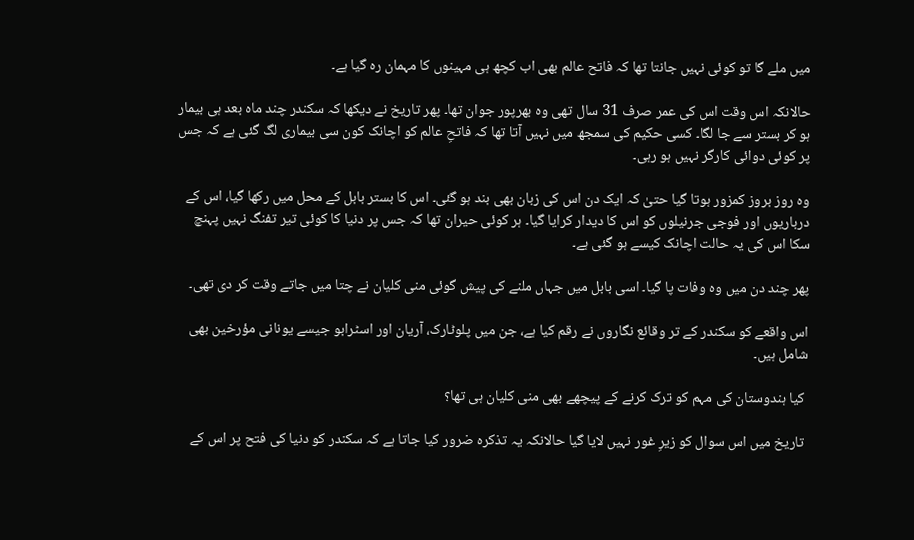میں ملے گا تو کوئی نہیں جانتا تھا کہ فاتح عالم بھی اب کچھ ہی مہینوں کا مہمان رہ گیا ہے۔

حالانکہ اس وقت اس کی عمر صرف 31 سال تھی وہ بھرپور جوان تھا۔ پھر تاریخ نے دیکھا کہ سکندر چند ماہ بعد ہی بیمار ہو کر بستر سے جا لگا۔ کسی حکیم کی سمجھ میں نہیں آتا تھا کہ فاتحِ عالم کو اچانک کون سی بیماری لگ گئی ہے کہ جس پر کوئی دوائی کارگر نہیں ہو رہی۔

وہ روز بروز کمزور ہوتا گیا حتیٰ کہ ایک دن اس کی زبان بھی بند ہو گئی۔ اس کا بستر بابل کے محل میں رکھا گیا، اس کے درباریوں اور فوجی جرنیلوں کو اس کا دیدار کرایا گیا۔ ہر کوئی حیران تھا کہ جس پر دنیا کا کوئی تیر تفنگ نہیں پہنچ سکا اس کی یہ حالت اچانک کیسے ہو گئی ہے۔

پھر چند دن میں وہ وفات پا گیا۔ اسی بابل میں جہاں ملنے کی پیش گوئی منی کلیان نے چتا میں جاتے وقت کر دی تھی۔

اس واقعے کو سکندر کے تر وقائع نگاروں نے رقم کیا ہے، جن میں پلوٹارک، آریان اور اسٹرابو جیسے یونانی مؤرخین بھی شامل ہیں۔

 کیا ہندوستان کی مہم کو ترک کرنے کے پیچھے بھی منی کلیان ہی تھا؟

 تاریخ میں اس سوال کو زیرِ غور نہیں لایا گیا حالانکہ یہ تذکرہ ضرور کیا جاتا ہے کہ سکندر کو دنیا کی فتح پر اس کے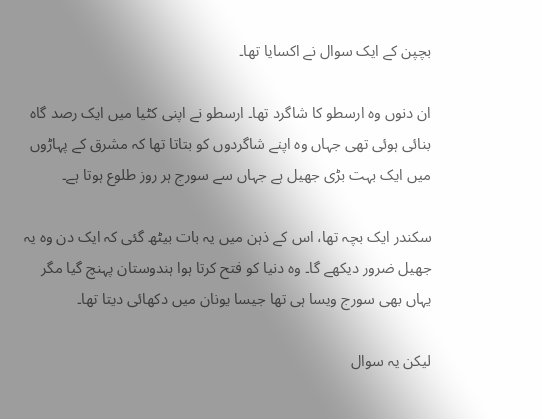بچپن کے ایک سوال نے اکسایا تھا۔

ان دنوں وہ ارسطو کا شاگرد تھا۔ ارسطو نے اپنی کٹیا میں ایک رصد گاہ بنائی ہوئی تھی جہاں وہ اپنے شاگردوں کو بتاتا تھا کہ مشرق کے پہاڑوں میں ایک بہت بڑی جھیل ہے جہاں سے سورج ہر روز طلوع ہوتا ہے۔

سکندر ایک بچہ تھا، اس کے ذہن میں یہ بات بیٹھ گئی کہ ایک دن وہ یہ جھیل ضرور دیکھے گا۔ وہ دنیا کو فتح کرتا ہوا ہندوستان پہنچ گیا مگر یہاں بھی سورج ویسا ہی تھا جیسا یونان میں دکھائی دیتا تھا۔

لیکن یہ سوال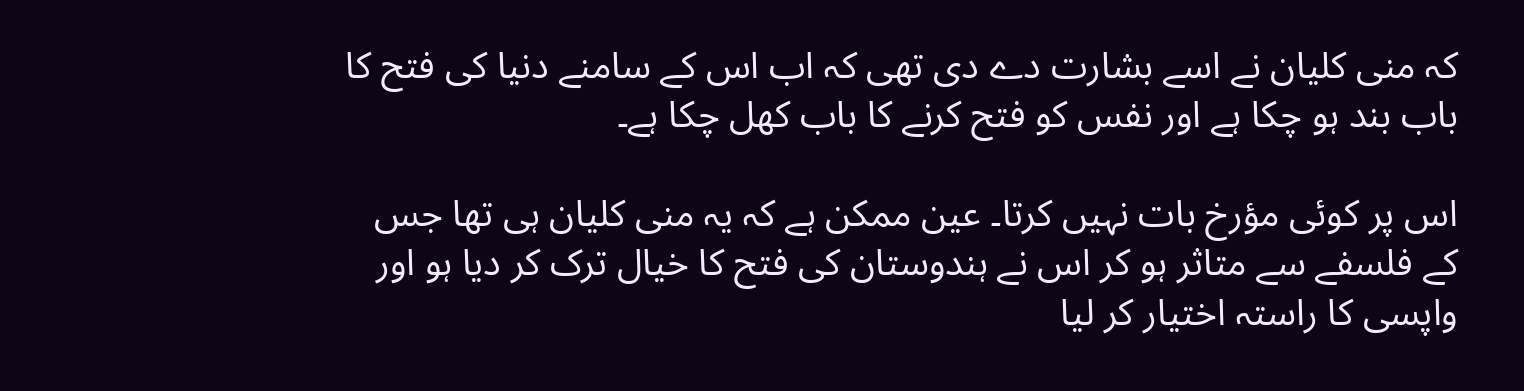کہ منی کلیان نے اسے بشارت دے دی تھی کہ اب اس کے سامنے دنیا کی فتح کا باب بند ہو چکا ہے اور نفس کو فتح کرنے کا باب کھل چکا ہے۔

اس پر کوئی مؤرخ بات نہیں کرتا۔ عین ممکن ہے کہ یہ منی کلیان ہی تھا جس کے فلسفے سے متاثر ہو کر اس نے ہندوستان کی فتح کا خیال ترک کر دیا ہو اور واپسی کا راستہ اختیار کر لیا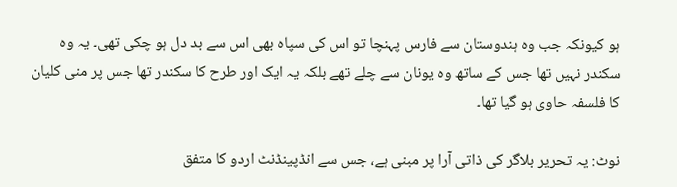ہو کیونکہ جب وہ ہندوستان سے فارس پہنچا تو اس کی سپاہ بھی اس سے بد دل ہو چکی تھی۔ یہ وہ سکندر نہیں تھا جس کے ساتھ وہ یونان سے چلے تھے بلکہ یہ ایک اور طرح کا سکندر تھا جس پر منی کلیان کا فلسفہ حاوی ہو گیا تھا۔

نوٹ: یہ تحریر بلاگر کی ذاتی آرا پر مبنی ہے، جس سے انڈپینڈنٹ اردو کا متفق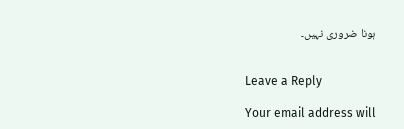ہونا ضروری نہیں۔


Leave a Reply

Your email address will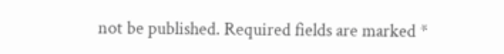not be published. Required fields are marked *